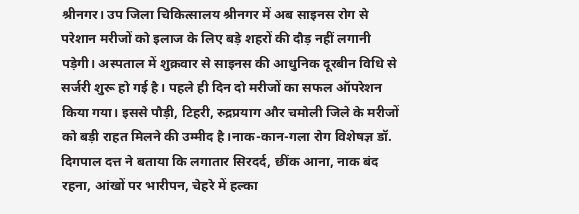श्रीनगर। उप जिला चिकित्सालय श्रीनगर में अब साइनस रोग से परेशान मरीजों को इलाज के लिए बड़े शहरों की दौड़ नहीं लगानी पड़ेगी। अस्पताल में शुक्रवार से साइनस की आधुनिक दूरबीन विधि से सर्जरी शुरू हो गई है। पहले ही दिन दो मरीजों का सफल ऑपरेशन किया गया। इससे पौड़ी, टिहरी, रुद्रप्रयाग और चमोली जिले के मरीजों को बड़ी राहत मिलने की उम्मीद है।नाक-कान-गला रोग विशेषज्ञ डॉ. दिगपाल दत्त ने बताया कि लगातार सिरदर्द, छींक आना, नाक बंद रहना, आंखों पर भारीपन, चेहरे में हल्का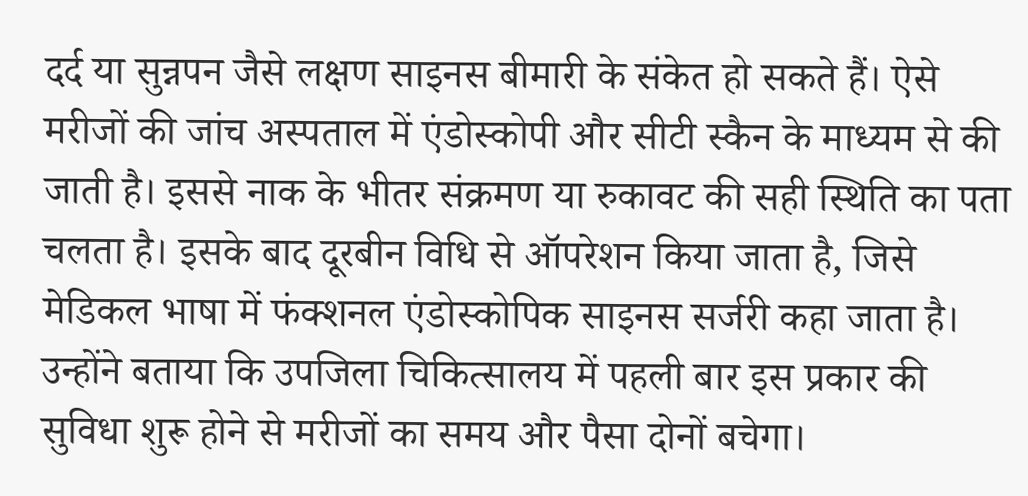दर्द या सुन्नपन जैसे लक्षण साइनस बीमारी के संकेत हो सकते हैं। ऐसे मरीजों की जांच अस्पताल में एंडोस्कोपी और सीटी स्कैन के माध्यम से की जाती है। इससे नाक के भीतर संक्रमण या रुकावट की सही स्थिति का पता चलता है। इसके बाद दूरबीन विधि से ऑपरेशन किया जाता है, जिसे मेडिकल भाषा में फंक्शनल एंडोस्कोपिक साइनस सर्जरी कहा जाता है। उन्होंने बताया कि उपजिला चिकित्सालय में पहली बार इस प्रकार की सुविधा शुरू होने से मरीजों का समय और पैसा दोनों बचेगा।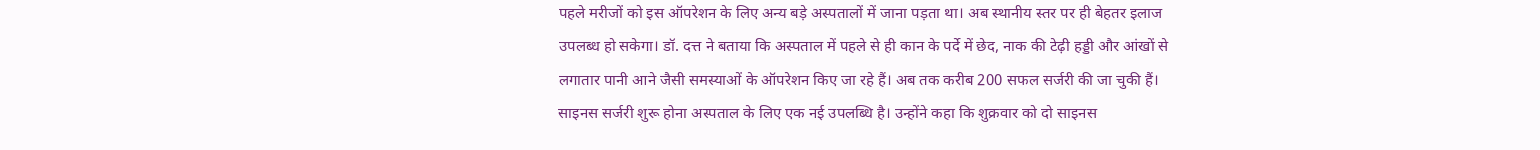पहले मरीजों को इस ऑपरेशन के लिए अन्य बड़े अस्पतालों में जाना पड़ता था। अब स्थानीय स्तर पर ही बेहतर इलाज उपलब्ध हो सकेगा। डॉ. दत्त ने बताया कि अस्पताल में पहले से ही कान के पर्दे में छेद, नाक की टेढ़ी हड्डी और आंखों से लगातार पानी आने जैसी समस्याओं के ऑपरेशन किए जा रहे हैं। अब तक करीब 200 सफल सर्जरी की जा चुकी हैं। साइनस सर्जरी शुरू होना अस्पताल के लिए एक नई उपलब्धि है। उन्होंने कहा कि शुक्रवार को दो साइनस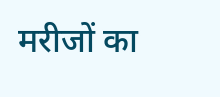मरीजों का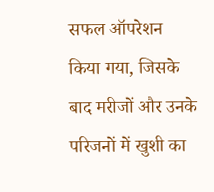सफल ऑपरेशन किया गया, जिसके बाद मरीजों और उनके परिजनों में खुशी का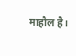माहौल है।